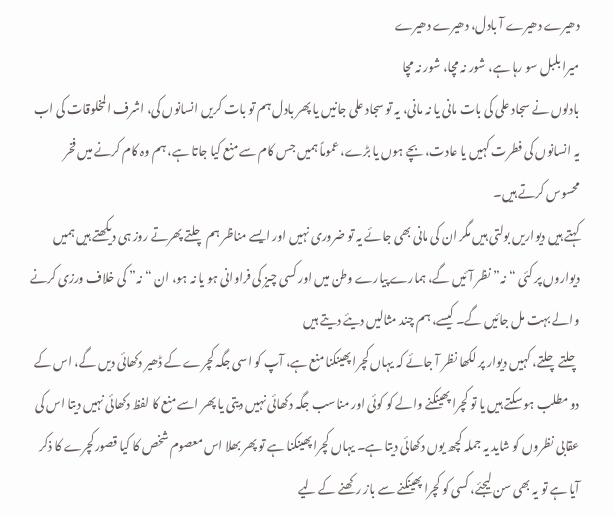دھیرے دھیرے آ بادل، دھیرے دھیرے
میرا بلبل سو رہا ہے، شور نہ مچا، شور نہ مچا
بادلوں نے سجاد علی کی بات مانی یا نہ مانی، یہ تو سجاد علی جانیں یا پھر بادل ہم تو بات کریں انسانوں کی، اشرف المخلوقات کی اب یہ انسانوں کی فطرت کہیں یا عادت، بچے ہوں یا بڑے، عموماً ہمیں جس کام سے منع کیا جاتا ہے، ہم وہ کام کرنے میں فخر محسوس کرتے ہیں۔
کہتے ہیں دیواریں بولتی ہیں مگر ان کی مانی بھی جائے یہ تو ضروری نہیں اور ایسے مناظر ہم چلتے پھرتے روز ہی دیکھتے ہیں ہمیں دیواروں پر کئی “نہ” نظر آئیں گے، ہمارے پیارے وطن میں اور کسی چیز کی فراوانی ہو یا نہ ہو، ان “نہ” کی خلاف ورزی کرنے والے بہت مل جائیں گے۔ کیسے، ہم چند مثالیں دیئے دیتے ہیں
چلتے چلتے، کہیں دیوار پر لکھا نظر آ جائے کہ یہاں کچرا پھینکنا منع ہے، آپ کو اسی جگہ کچرے کے ڈھیر دکھائی دیں گے، اس کے دو مطلب ہو سکتے ہیں یا تو کچرا پھینکنے والے کو کوئی اور مناسب جگہ دکھائی نہیں دیتی یا پھر اسے منع کا لفظ دکھائی نہیں دیتا اس کی عقابی نظروں کو شاید یہ جملہ کچھ یوں دکھائی دیتا ہے۔ یہاں کچرا پھینکنا ہے تو پھر بھلا اس معصوم شخص کا کیا قصورکچرے کا ذکر آیا ہے تو یہ بھی سن لیجئے، کسی کو کچرا پھینکنے سے باز رکھنے کے لیے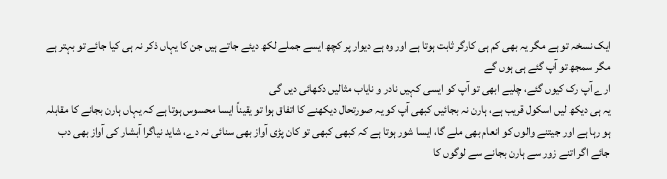ایک نسخہ تو ہے مگر یہ بھی کم ہی کارگر ثابت ہوتا ہے اور وہ ہے دیوار پر کچھ ایسے جملے لکھ دیئے جاتے ہیں جن کا یہاں ذکر نہ ہی کیا جائے تو بہتر ہے مگر سمجھ تو آپ گئے ہی ہوں گے
ارے آپ رک کیوں گئے، چلیے ابھی تو آپ کو ایسی کہیں نادر و نایاب مثالیں دکھائی دیں گی
یہ ہی دیکھ لیں اسکول قریب ہے، ہارن نہ بجائیں کبھی آپ کو یہ صورتحال دیکھنے کا اتفاق ہوا تو یقیناً ایسا محسوس ہوتا ہے کہ یہاں ہارن بجانے کا مقابلہ ہو رہا ہے اور جیتنے والوں کو انعام بھی ملے گا، ایسا شور ہوتا ہے کہ کبھی کبھی تو کان پڑی آواز بھی سنائی نہ دے، شاید نیاگرا آبشار کی آواز بھی دب جائے اگر اتنے زور سے ہارن بجانے سے لوگوں کا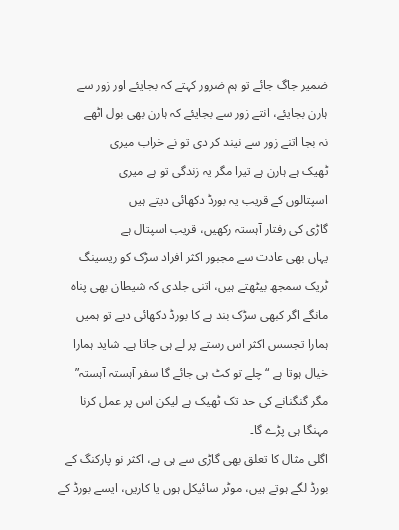ضمیر جاگ جائے تو ہم ضرور کہتے کہ بجایئے اور زور سے ہارن بجایئے، انتے زور سے بجایئے کہ ہارن بھی بول اٹھے
نہ بجا اتنے زور سے نیند کر دی تو نے خراب میری
ٹھیک ہے ہارن ہے تیرا مگر یہ زندگی تو ہے میری
اسپتالوں کے قریب یہ بورڈ دکھائی دیتے ہیں
گاڑی کی رفتار آہستہ رکھیں، قریب اسپتال ہے
یہاں بھی عادت سے مجبور اکثر افراد سڑک کو ریسینگ ٹریک سمجھ بیٹھتے ہیں، اتنی جلدی کہ شیطان بھی پناہ مانگے اگر کبھی سڑک بند ہے کا بورڈ دکھائی دیے تو ہمیں ہمارا تجسس اکثر اس رستے پر لے ہی جاتا ہے۔ شاید ہمارا خیال ہوتا ہے “چلے تو کٹ ہی جائے گا سفر آہستہ آہستہ” مگر گنگنانے کی حد تک ٹھیک ہے لیکن اس پر عمل کرنا مہنگا ہی پڑے گا۔
اگلی مثال کا تعلق بھی گاڑی سے ہی ہے، اکثر نو پارکنگ کے بورڈ لگے ہوتے ہیں، موٹر سائیکل ہوں یا کاریں، ایسے بورڈ کے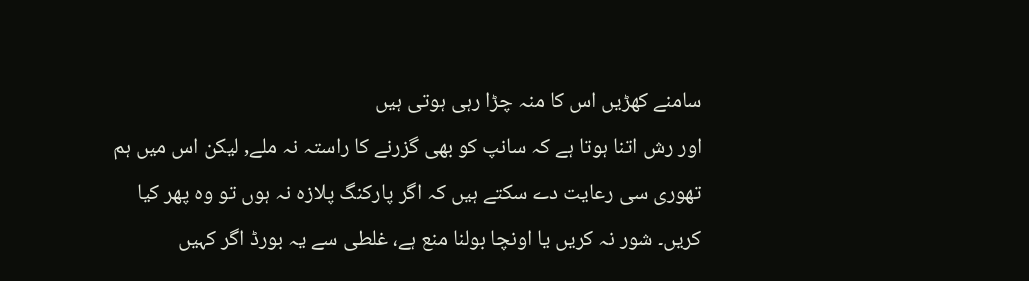سامنے کھڑیں اس کا منہ چڑا رہی ہوتی ہیں
اور رش اتنا ہوتا ہے کہ سانپ کو بھی گزرنے کا راستہ نہ ملے, لیکن اس میں ہم تھوری سی رعایت دے سکتے ہیں کہ اگر پارکنگ پلازہ نہ ہوں تو وہ پھر کیا کریں۔ شور نہ کریں یا اونچا بولنا منع ہے، غلطی سے یہ بورڈ اگر کہیں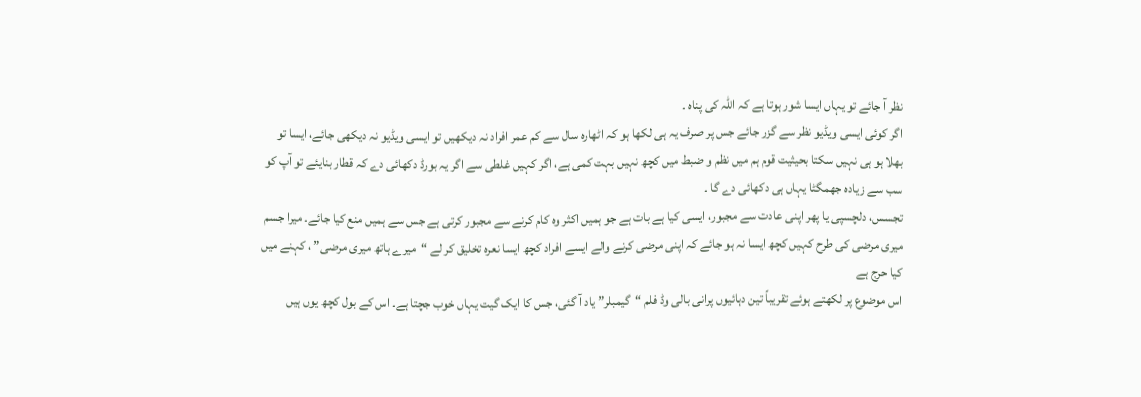نظر آ جائے تو یہاں ایسا شور ہوتا ہے کہ اللہ کی پناہ ۔
اگر کوئی ایسی ویڈیو نظر سے گزر جائے جس پر صرف یہ ہی لکھا ہو کہ اٹھارہ سال سے کم عمر افراد نہ دیکھیں تو ایسی ویڈیو نہ دیکھی جائے، ایسا تو بھلا ہو ہی نہیں سکتا بحیثیت قوم ہم میں نظم و ضبط میں کچھ نہیں بہت کمی ہے، اگر کہیں غلطی سے اگر یہ بورڈ دکھائی دے کہ قطار بنایئے تو آپ کو سب سے زیادہ جھمگٹا یہاں ہی دکھائی دے گا ۔
تجسس، دلچسپی یا پھر اپنی عادت سے مجبور، ایسی کیا ہے بات ہے جو ہمیں اکثر وہ کام کرنے سے مجبور کرتی ہے جس سے ہمیں منع کیا جائے۔ میرا جسم میری مرضی کی طرح کہیں کچھ ایسا نہ ہو جائے کہ اپنی مرضی کرنے والے ایسے افراد کچھ ایسا نعرہ تخلیق کر لے “میرے ہاتھ میری مرضی” ، کہنے میں کیا حرج ہے
اس موضوع پر لکھتے ہوئے تقریباً تین دہائیوں پرانی بالی وڈ فلم “گیمبلر” یاد آ گئی، جس کا ایک گیت یہاں خوب جچتا ہے۔ اس کے بول کچھ یوں ہیں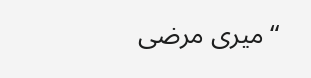“میری مرضی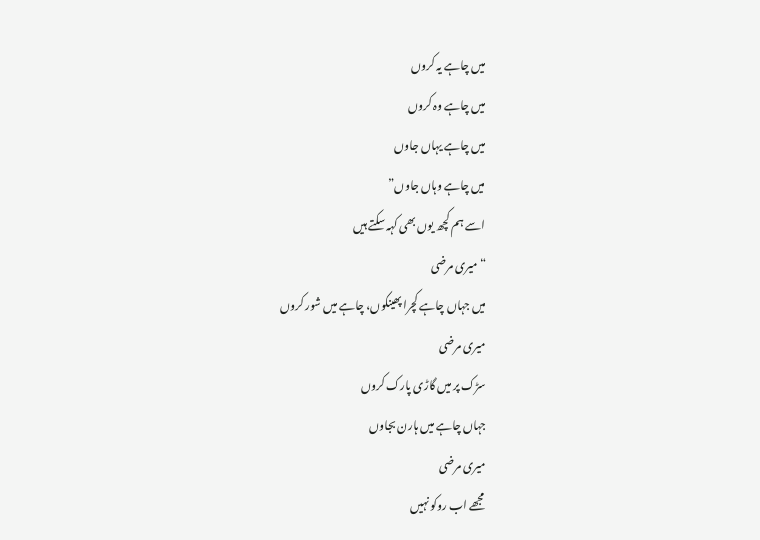میں چاہے یہ کروں
میں چاہے وہ کروں
میں چاہے یہاں جاوں
میں چاہے وہاں جاوں”
اسے ہم کچھ یوں بھی کہہ سکتے ہیں
“میری مرضی
میں جہاں چاہے کچرا پھینکوں، چاہے میں شور کروں
میری مرضی
سڑک پر میں گاڑی پارک کروں
جہاں چاہے میں ہارن بجاوں
میری مرضی
مجھے اب روکو نہیں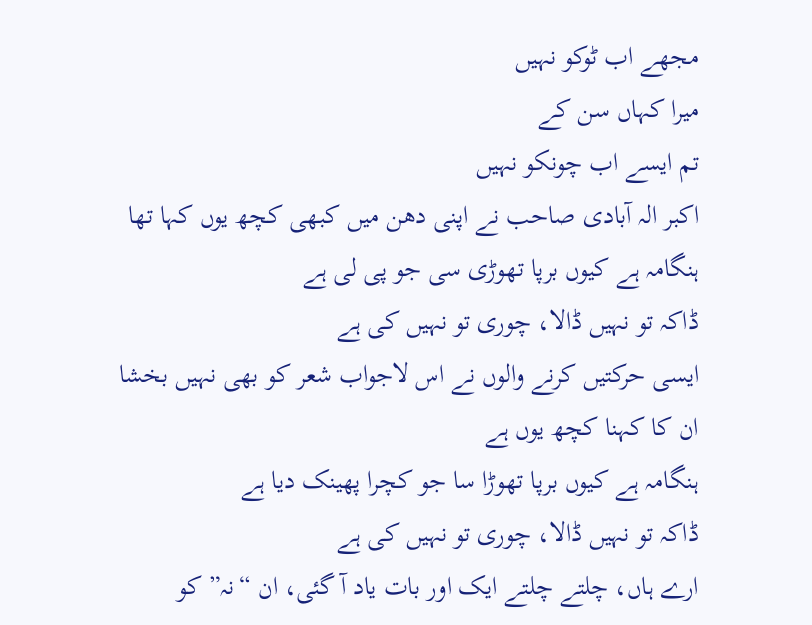مجھے اب ٹوکو نہیں
میرا کہاں سن کے
تم ایسے اب چونکو نہیں
اکبر الہ آبادی صاحب نے اپنی دھن میں کبھی کچھ یوں کہا تھا
ہنگامہ ہے کیوں برپا تھوڑی سی جو پی لی ہے
ڈاکہ تو نہیں ڈالا، چوری تو نہیں کی ہے
ایسی حرکتیں کرنے والوں نے اس لاجواب شعر کو بھی نہیں بخشا ان کا کہنا کچھ یوں ہے
ہنگامہ ہے کیوں برپا تھوڑا سا جو کچرا پھینک دیا ہے
ڈاکہ تو نہیں ڈالا، چوری تو نہیں کی ہے
ارے ہاں، چلتے چلتے ایک اور بات یاد آ گئی، ان “نہ” کو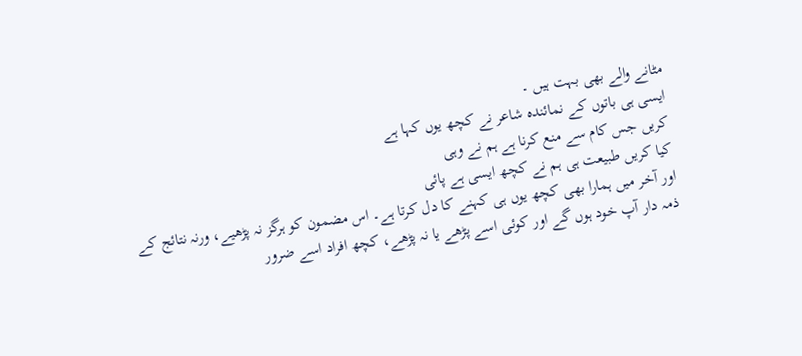مٹانے والے بھی بہت ہیں ۔
ایسی ہی باتوں کے نمائندہ شاعر نے کچھ یوں کہا ہے
کریں جس کام سے منع کرنا ہے ہم نے وہی
کیا کریں طبیعت ہی ہم نے کچھ ایسی ہے پائی
اور آخر میں ہمارا بھی کچھ یوں ہی کہنے کا دل کرتا ہے۔ اس مضمون کو ہرگز نہ پڑھیے، ورنہ نتائج کے ذمہ دار آپ خود ہوں گے اور کوئی اسے پڑھے یا نہ پڑھے، کچھ افراد اسے ضرور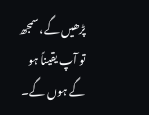پڑھیں گے، سمجھ تو آپ یقیناً ہو گے ہوں گے۔